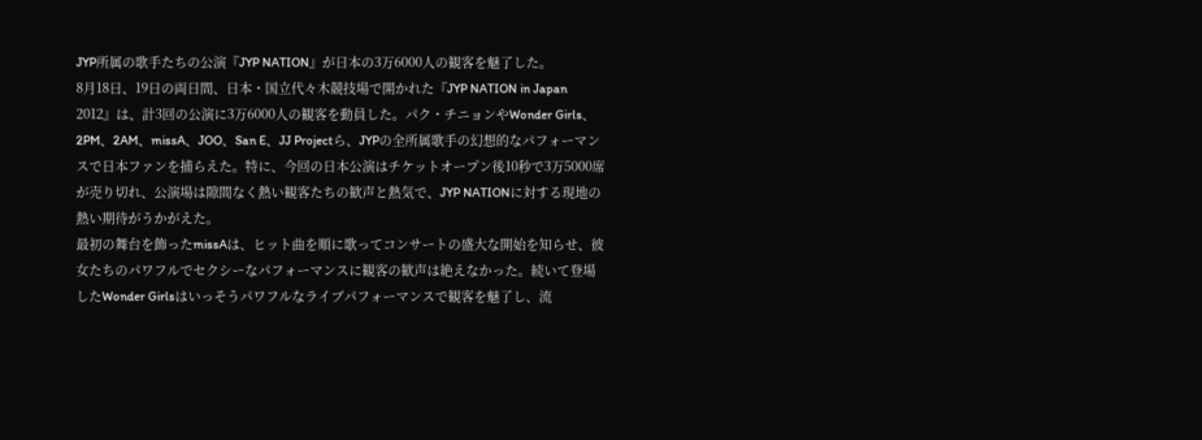JYP所属の歌手たちの公演『JYP NATION』が日本の3万6000人の観客を魅了した。
8月18日、19日の両日間、日本・国立代々木競技場で開かれた『JYP NATION in Japan 2012』は、計3回の公演に3万6000人の観客を動員した。パク・チニョンやWonder Girls、2PM、2AM、missA、JOO、San E、JJ Projectら、JYPの全所属歌手の幻想的なパフォーマンスで日本ファンを捕らえた。特に、今回の日本公演はチケットオープン後10秒で3万5000席が売り切れ、公演場は隙間なく熱い観客たちの歓声と熱気で、JYP NATIONに対する現地の熱い期待がうかがえた。
最初の舞台を飾ったmissAは、ヒット曲を順に歌ってコンサートの盛大な開始を知らせ、彼女たちのパワフルでセクシーなパフォーマンスに観客の歓声は絶えなかった。続いて登場したWonder Girlsはいっそうパワフルなライブパフォーマンスで観客を魅了し、流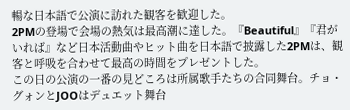暢な日本語で公演に訪れた観客を歓迎した。
2PMの登場で会場の熱気は最高潮に達した。『Beautiful』『君がいれば』など日本活動曲やヒット曲を日本語で披露した2PMは、観客と呼吸を合わせて最高の時間をプレゼントした。
この日の公演の一番の見どころは所属歌手たちの合同舞台。チョ・グォンとJOOはデュエット舞台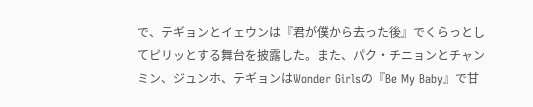で、テギョンとイェウンは『君が僕から去った後』でくらっとしてピリッとする舞台を披露した。また、パク・チニョンとチャンミン、ジュンホ、テギョンはWonder Girlsの『Be My Baby』で甘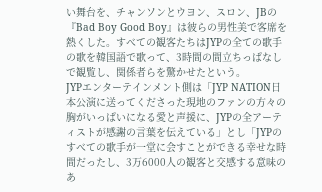い舞台を、チャンソンとウヨン、スロン、JBの『Bad Boy Good Boy』は彼らの男性美で客席を熱くした。すべての観客たちはJYPの全ての歌手の歌を韓国語で歌って、3時間の間立ちっぱなしで観覧し、関係者らを驚かせたという。
JYPエンターテインメント側は「JYP NATION日本公演に送ってくださった現地のファンの方々の胸がいっぱいになる愛と声援に、JYPの全アーティストが感謝の言葉を伝えている」とし「JYPのすべての歌手が一堂に会すことができる幸せな時間だったし、3万6000人の観客と交感する意味のあ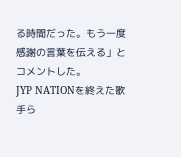る時間だった。もう一度感謝の言葉を伝える」とコメントした。
JYP NATIONを終えた歌手ら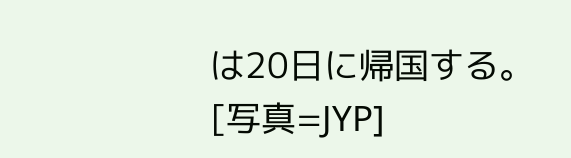は20日に帰国する。[写真=JYP]